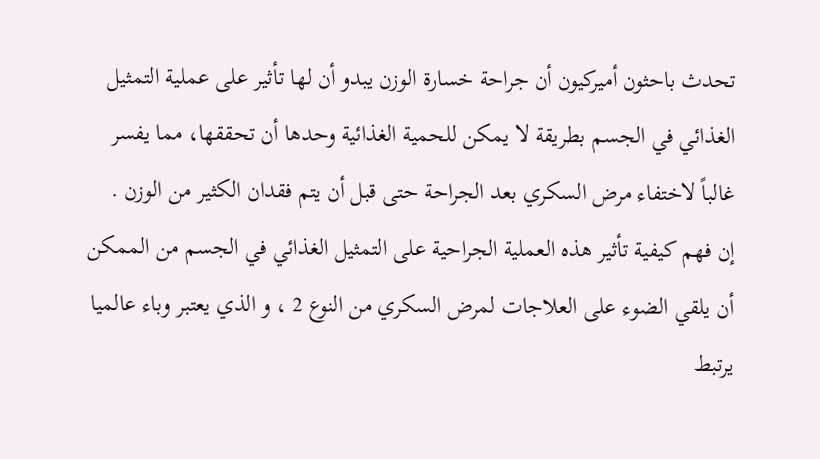تحدث باحثون أميركيون أن جراحة خسارة الوزن يبدو أن لها تأثير على عملية التمثيل الغذائي في الجسم بطريقة لا يمكن للحمية الغذائية وحدها أن تحققها، مما يفسر غالباً لاختفاء مرض السكري بعد الجراحة حتى قبل أن يتم فقدان الكثير من الوزن .
إن فهم كيفية تأثير هذه العملية الجراحية على التمثيل الغذائي في الجسم من الممكن أن يلقي الضوء على العلاجات لمرض السكري من النوع 2 ، و الذي يعتبر وباء عالميا يرتبط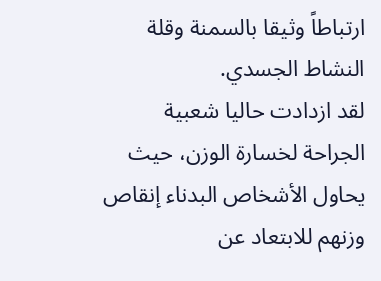ارتباطاً وثيقا بالسمنة وقلة النشاط الجسدي.
لقد ازدادت حاليا شعبية الجراحة لخسارة الوزن، حيث يحاول الأشخاص البدناء إنقاص وزنهم للابتعاد عن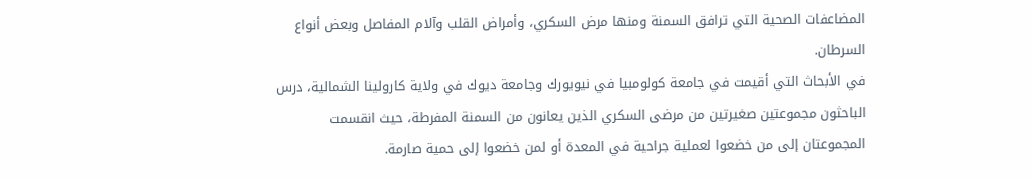المضاعفات الصحية التي ترافق السمنة ومنها مرض السكري، وأمراض القلب وآلام المفاصل وبعض أنواع السرطان.
في الأبحاث التي أقيمت في جامعة كولومبيا في نيويورك وجامعة ديوك في ولاية كارولينا الشمالية، درس الباحثون مجموعتين صغيرتين من مرضى السكري الذين يعانون من السمنة المفرطة، حيث انقسمت المجموعتان إلى من خضعوا لعملية جراحية في المعدة أو لمن خضعوا إلى حمية صارمة.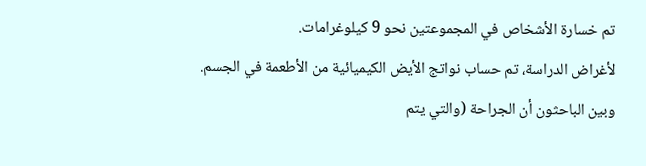تم خسارة الأشخاص في المجموعتين نحو 9 كيلوغرامات.
لأغراض الدراسة، تم حساب نواتج الأيض الكيميائية من الأطعمة في الجسم.
وبين الباحثون أن الجراحة (والتي يتم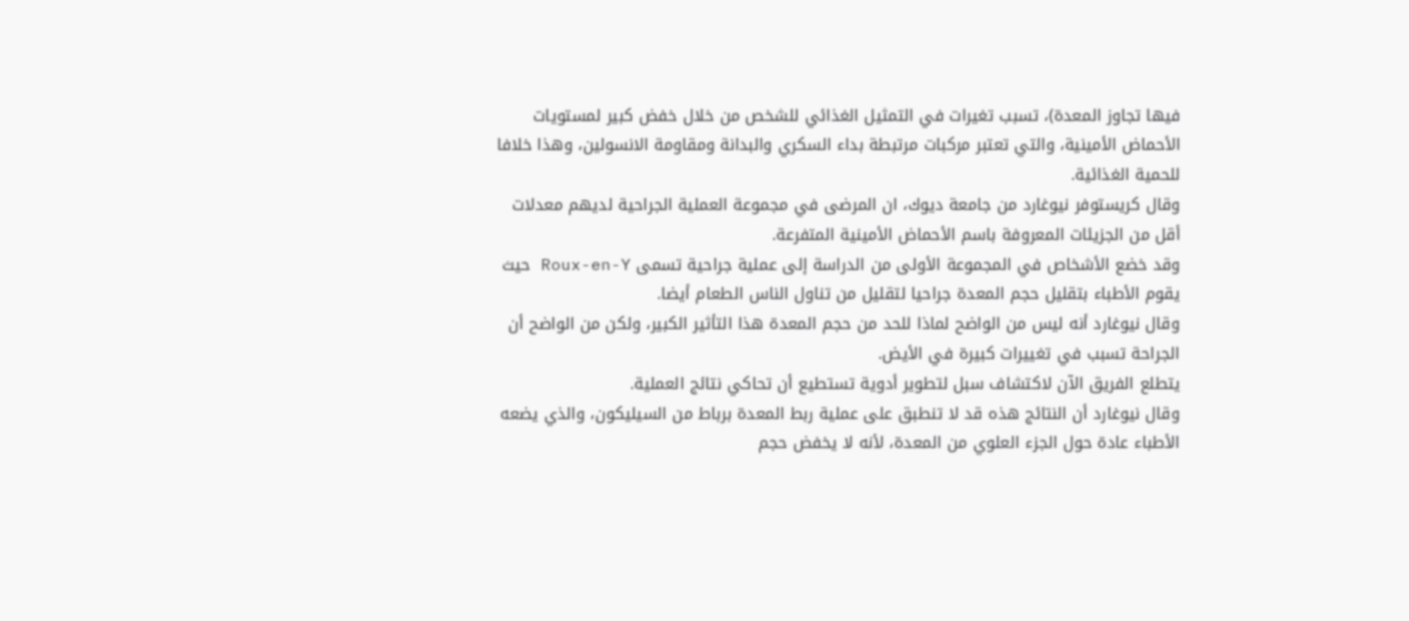فيها تجاوز المعدة)، تسبب تغيرات في التمثيل الغذائي للشخص من خلال خفض كبير لمستويات الأحماض الأمينية، والتي تعتبر مركبات مرتبطة بداء السكري والبدانة ومقاومة الانسولين، وهذا خلافا للحمية الغذائية.
وقال كريستوفر نيوغارد من جامعة ديوك، ان المرضى في مجموعة العملية الجراحية لديهم معدلات أقل من الجزيئات المعروفة باسم الأحماض الأمينية المتفرعة.
وقد خضع الأشخاص في المجموعة الأولى من الدراسة إلى عملية جراحية تسمى Roux-en-Y حيث يقوم الأطباء بتقليل حجم المعدة جراحيا لتقليل من تناول الناس الطعام أيضا.
وقال نيوغارد أنه ليس من الواضح لماذا للحد من حجم المعدة هذا التأثير الكبير، ولكن من الواضح أن الجراحة تسبب في تغييرات كبيرة في الأيض.
يتطلع الفريق الآن لاكتشاف سبل لتطوير أدوية تستطيع أن تحاكي نتائج العملية.
وقال نيوغارد أن النتائج هذه قد لا تنطبق على عملية ربط المعدة برباط من السيليكون، والذي يضعه الأطباء عادة حول الجزء العلوي من المعدة، لأنه لا يخفض حجم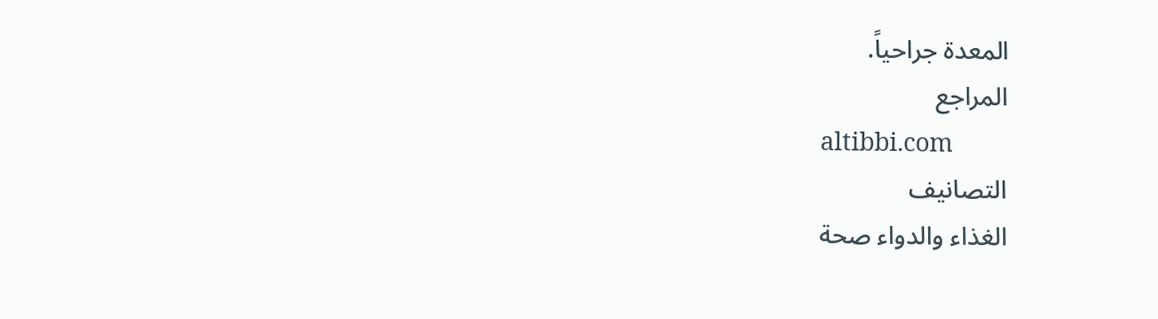المعدة جراحياً.
المراجع
altibbi.com
التصانيف
الغذاء والدواء صحة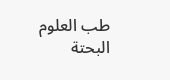طب العلوم البحتة